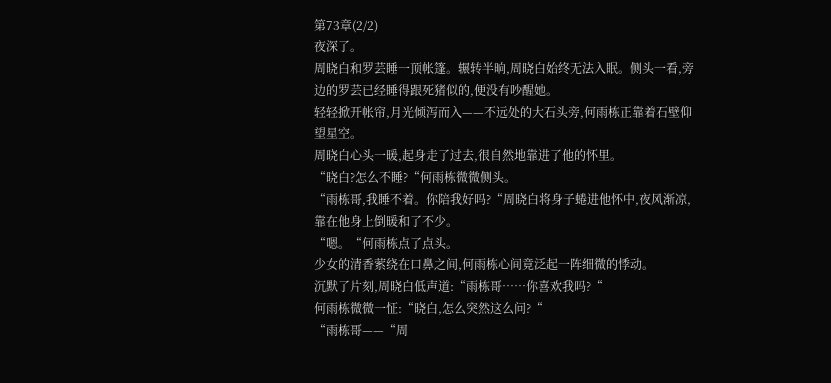第73章(2/2)
夜深了。
周晓白和罗芸睡一顶帐篷。辗转半晌,周晓白始终无法入眠。侧头一看,旁边的罗芸已经睡得跟死猪似的,便没有吵醒她。
轻轻掀开帐帘,月光倾泻而入——不远处的大石头旁,何雨栋正靠着石壁仰望星空。
周晓白心头一暖,起身走了过去,很自然地靠进了他的怀里。
“晓白?怎么不睡?“何雨栋微微侧头。
“雨栋哥,我睡不着。你陪我好吗?“周晓白将身子蜷进他怀中,夜风渐凉,靠在他身上倒暖和了不少。
“嗯。“何雨栋点了点头。
少女的清香萦绕在口鼻之间,何雨栋心间竟泛起一阵细微的悸动。
沉默了片刻,周晓白低声道:“雨栋哥……你喜欢我吗?“
何雨栋微微一怔:“晓白,怎么突然这么问?“
“雨栋哥——“周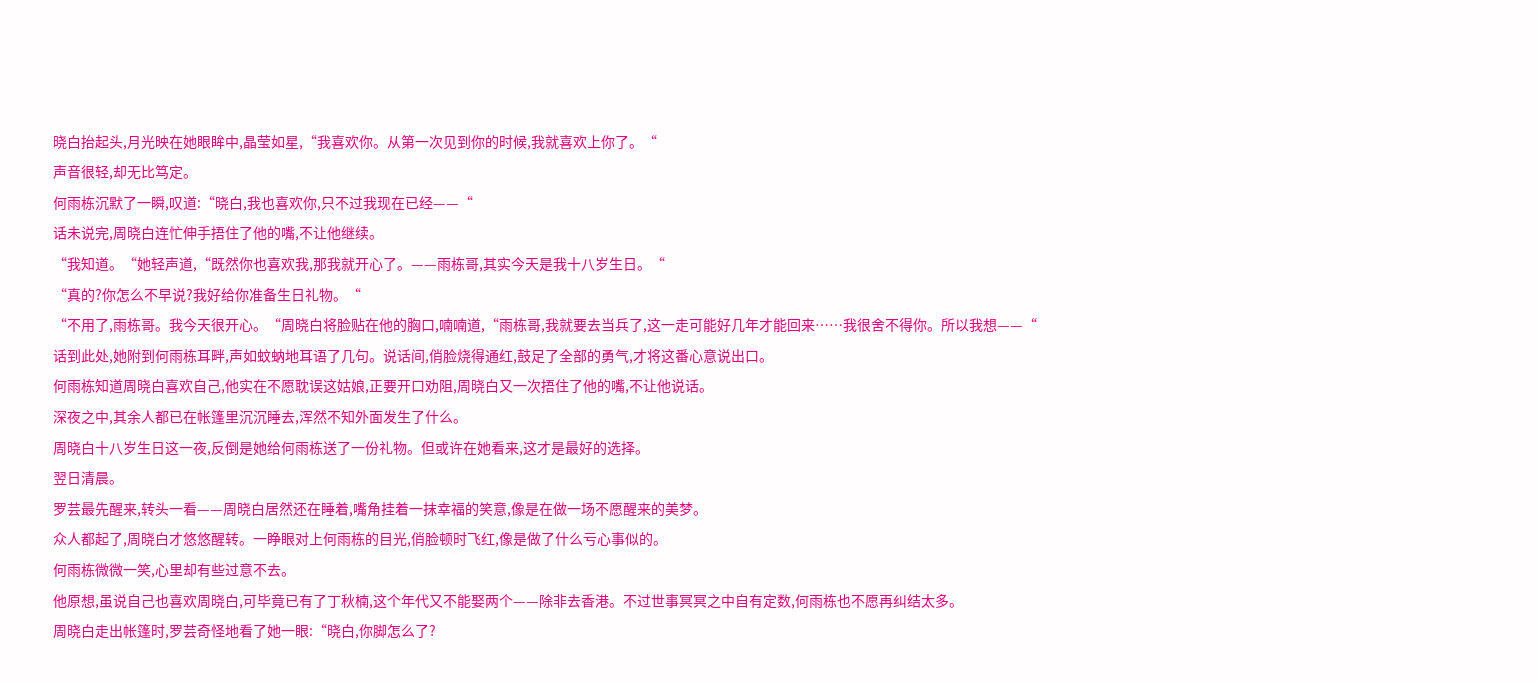晓白抬起头,月光映在她眼眸中,晶莹如星,“我喜欢你。从第一次见到你的时候,我就喜欢上你了。“
声音很轻,却无比笃定。
何雨栋沉默了一瞬,叹道:“晓白,我也喜欢你,只不过我现在已经——“
话未说完,周晓白连忙伸手捂住了他的嘴,不让他继续。
“我知道。“她轻声道,“既然你也喜欢我,那我就开心了。——雨栋哥,其实今天是我十八岁生日。“
“真的?你怎么不早说?我好给你准备生日礼物。“
“不用了,雨栋哥。我今天很开心。“周晓白将脸贴在他的胸口,喃喃道,“雨栋哥,我就要去当兵了,这一走可能好几年才能回来……我很舍不得你。所以我想——“
话到此处,她附到何雨栋耳畔,声如蚊蚋地耳语了几句。说话间,俏脸烧得通红,鼓足了全部的勇气,才将这番心意说出口。
何雨栋知道周晓白喜欢自己,他实在不愿耽误这姑娘,正要开口劝阻,周晓白又一次捂住了他的嘴,不让他说话。
深夜之中,其余人都已在帐篷里沉沉睡去,浑然不知外面发生了什么。
周晓白十八岁生日这一夜,反倒是她给何雨栋送了一份礼物。但或许在她看来,这才是最好的选择。
翌日清晨。
罗芸最先醒来,转头一看——周晓白居然还在睡着,嘴角挂着一抹幸福的笑意,像是在做一场不愿醒来的美梦。
众人都起了,周晓白才悠悠醒转。一睁眼对上何雨栋的目光,俏脸顿时飞红,像是做了什么亏心事似的。
何雨栋微微一笑,心里却有些过意不去。
他原想,虽说自己也喜欢周晓白,可毕竟已有了丁秋楠,这个年代又不能娶两个——除非去香港。不过世事冥冥之中自有定数,何雨栋也不愿再纠结太多。
周晓白走出帐篷时,罗芸奇怪地看了她一眼:“晓白,你脚怎么了?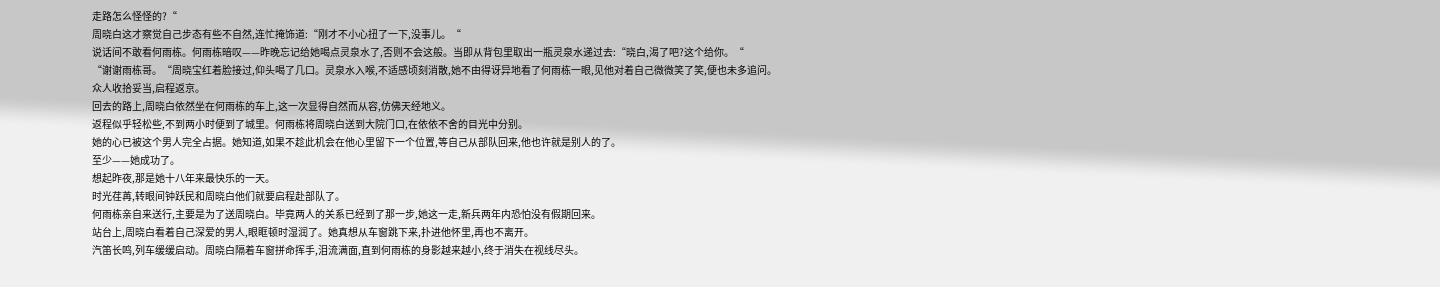走路怎么怪怪的?“
周晓白这才察觉自己步态有些不自然,连忙掩饰道:“刚才不小心扭了一下,没事儿。“
说话间不敢看何雨栋。何雨栋暗叹——昨晚忘记给她喝点灵泉水了,否则不会这般。当即从背包里取出一瓶灵泉水递过去:“晓白,渴了吧?这个给你。“
“谢谢雨栋哥。“周晓宝红着脸接过,仰头喝了几口。灵泉水入喉,不适感顷刻消散,她不由得讶异地看了何雨栋一眼,见他对着自己微微笑了笑,便也未多追问。
众人收拾妥当,启程返京。
回去的路上,周晓白依然坐在何雨栋的车上,这一次显得自然而从容,仿佛天经地义。
返程似乎轻松些,不到两小时便到了城里。何雨栋将周晓白送到大院门口,在依依不舍的目光中分别。
她的心已被这个男人完全占据。她知道,如果不趁此机会在他心里留下一个位置,等自己从部队回来,他也许就是别人的了。
至少——她成功了。
想起昨夜,那是她十八年来最快乐的一天。
时光荏苒,转眼间钟跃民和周晓白他们就要启程赴部队了。
何雨栋亲自来送行,主要是为了送周晓白。毕竟两人的关系已经到了那一步,她这一走,新兵两年内恐怕没有假期回来。
站台上,周晓白看着自己深爱的男人,眼眶顿时湿润了。她真想从车窗跳下来,扑进他怀里,再也不离开。
汽笛长鸣,列车缓缓启动。周晓白隔着车窗拼命挥手,泪流满面,直到何雨栋的身影越来越小,终于消失在视线尽头。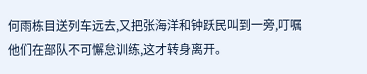何雨栋目送列车远去,又把张海洋和钟跃民叫到一旁,叮嘱他们在部队不可懈怠训练,这才转身离开。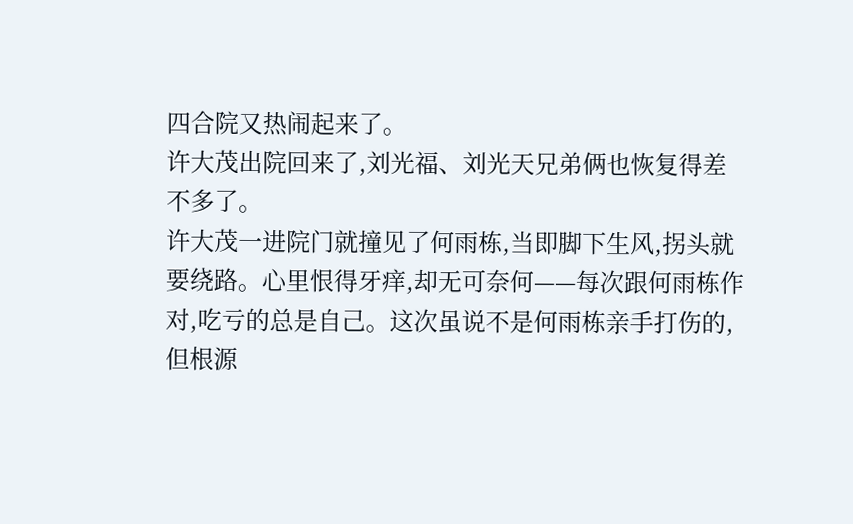四合院又热闹起来了。
许大茂出院回来了,刘光福、刘光天兄弟俩也恢复得差不多了。
许大茂一进院门就撞见了何雨栋,当即脚下生风,拐头就要绕路。心里恨得牙痒,却无可奈何——每次跟何雨栋作对,吃亏的总是自己。这次虽说不是何雨栋亲手打伤的,但根源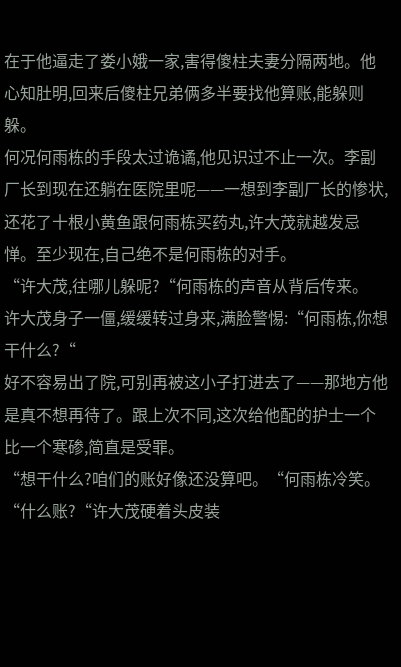在于他逼走了娄小娥一家,害得傻柱夫妻分隔两地。他心知肚明,回来后傻柱兄弟俩多半要找他算账,能躲则躲。
何况何雨栋的手段太过诡谲,他见识过不止一次。李副厂长到现在还躺在医院里呢——一想到李副厂长的惨状,还花了十根小黄鱼跟何雨栋买药丸,许大茂就越发忌惮。至少现在,自己绝不是何雨栋的对手。
“许大茂,往哪儿躲呢?“何雨栋的声音从背后传来。
许大茂身子一僵,缓缓转过身来,满脸警惕:“何雨栋,你想干什么?“
好不容易出了院,可别再被这小子打进去了——那地方他是真不想再待了。跟上次不同,这次给他配的护士一个比一个寒碜,简直是受罪。
“想干什么?咱们的账好像还没算吧。“何雨栋冷笑。
“什么账?“许大茂硬着头皮装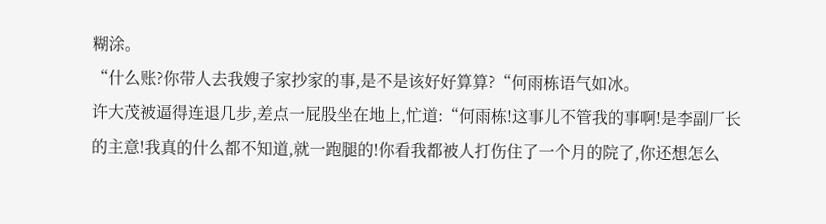糊涂。
“什么账?你带人去我嫂子家抄家的事,是不是该好好算算?“何雨栋语气如冰。
许大茂被逼得连退几步,差点一屁股坐在地上,忙道:“何雨栋!这事儿不管我的事啊!是李副厂长的主意!我真的什么都不知道,就一跑腿的!你看我都被人打伤住了一个月的院了,你还想怎么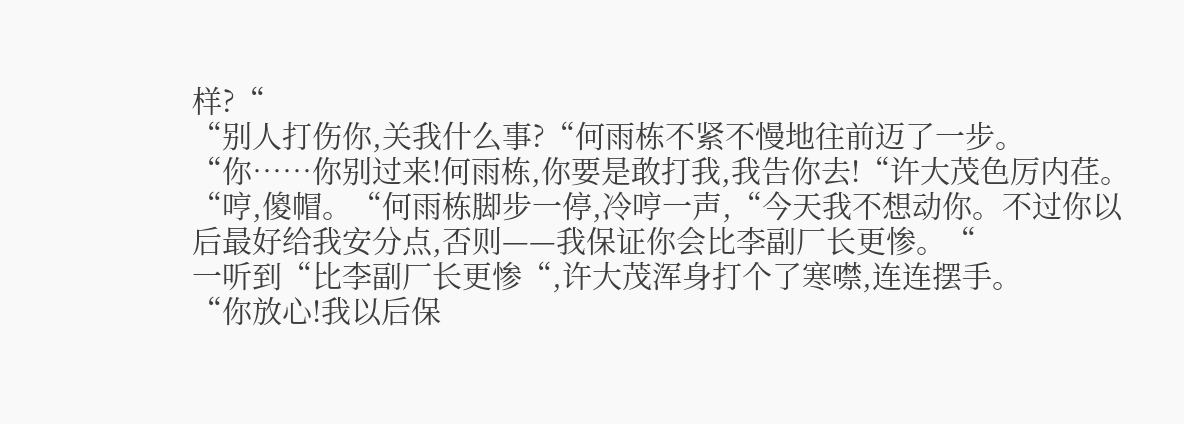样?“
“别人打伤你,关我什么事?“何雨栋不紧不慢地往前迈了一步。
“你……你别过来!何雨栋,你要是敢打我,我告你去!“许大茂色厉内荏。
“哼,傻帽。“何雨栋脚步一停,冷哼一声,“今天我不想动你。不过你以后最好给我安分点,否则——我保证你会比李副厂长更惨。“
一听到“比李副厂长更惨“,许大茂浑身打个了寒噤,连连摆手。
“你放心!我以后保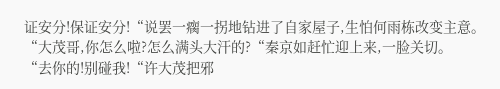证安分!保证安分!“说罢一瘸一拐地钻进了自家屋子,生怕何雨栋改变主意。
“大茂哥,你怎么啦?怎么满头大汗的?“秦京如赶忙迎上来,一脸关切。
“去你的!别碰我!“许大茂把邪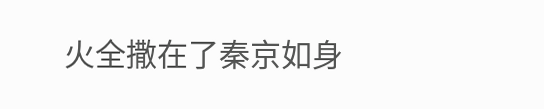火全撒在了秦京如身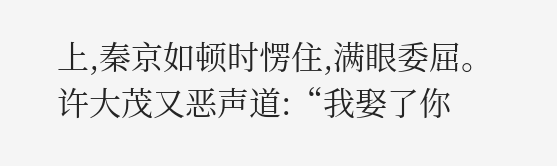上,秦京如顿时愣住,满眼委屈。
许大茂又恶声道:“我娶了你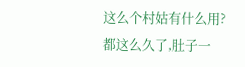这么个村姑有什么用?都这么久了,肚子一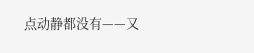点动静都没有——又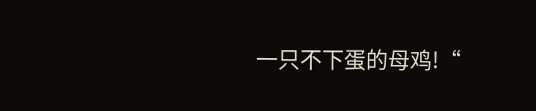一只不下蛋的母鸡!“